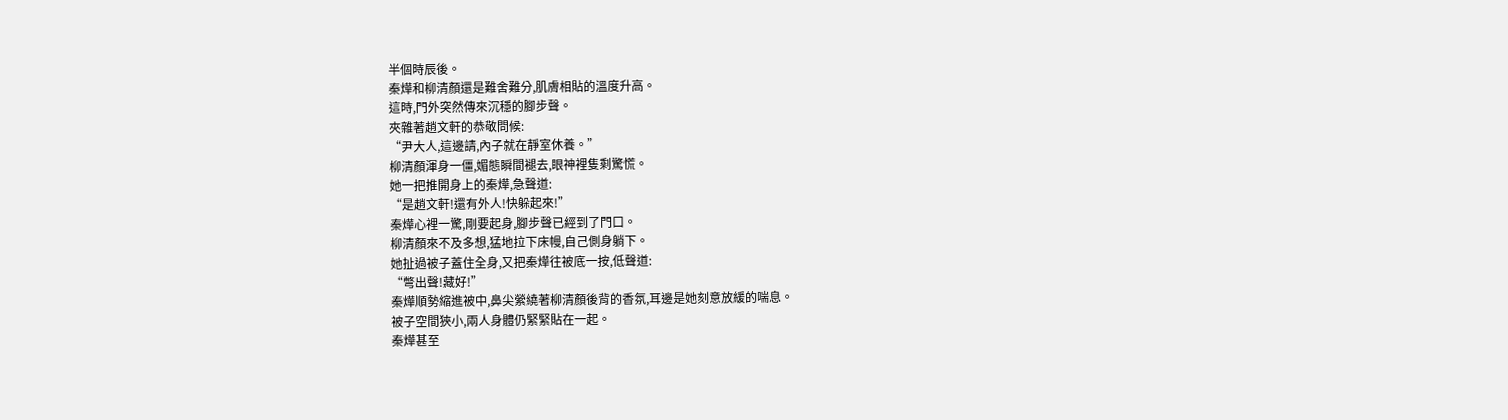半個時辰後。
秦燁和柳清顏還是難舍難分,肌膚相貼的溫度升高。
這時,門外突然傳來沉穩的腳步聲。
夾雜著趙文軒的恭敬問候:
“尹大人,這邊請,內子就在靜室休養。”
柳清顏渾身一僵,媚態瞬間褪去,眼神裡隻剩驚慌。
她一把推開身上的秦燁,急聲道:
“是趙文軒!還有外人!快躲起來!”
秦燁心裡一驚,剛要起身,腳步聲已經到了門口。
柳清顏來不及多想,猛地拉下床幔,自己側身躺下。
她扯過被子蓋住全身,又把秦燁往被底一按,低聲道:
“彆出聲!藏好!”
秦燁順勢縮進被中,鼻尖縈繞著柳清顏後背的香氛,耳邊是她刻意放緩的喘息。
被子空間狹小,兩人身體仍緊緊貼在一起。
秦燁甚至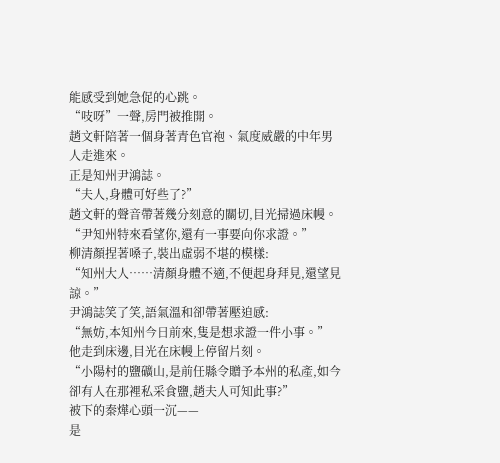能感受到她急促的心跳。
“吱呀”一聲,房門被推開。
趙文軒陪著一個身著青色官袍、氣度威嚴的中年男人走進來。
正是知州尹鴻誌。
“夫人,身體可好些了?”
趙文軒的聲音帶著幾分刻意的關切,目光掃過床幔。
“尹知州特來看望你,還有一事要向你求證。”
柳清顏捏著嗓子,裝出虛弱不堪的模樣:
“知州大人……清顏身體不適,不便起身拜見,還望見諒。”
尹鴻誌笑了笑,語氣溫和卻帶著壓迫感:
“無妨,本知州今日前來,隻是想求證一件小事。”
他走到床邊,目光在床幔上停留片刻。
“小陽村的鹽礦山,是前任縣令贈予本州的私產,如今卻有人在那裡私采食鹽,趙夫人可知此事?”
被下的秦燁心頭一沉——
是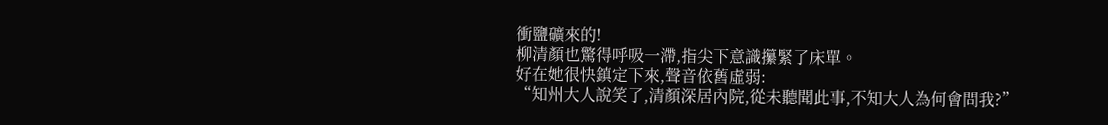衝鹽礦來的!
柳清顏也驚得呼吸一滯,指尖下意識攥緊了床單。
好在她很快鎮定下來,聲音依舊虛弱:
“知州大人說笑了,清顏深居內院,從未聽聞此事,不知大人為何會問我?”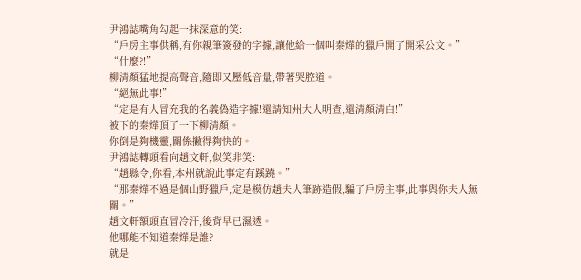尹鴻誌嘴角勾起一抹深意的笑:
“戶房主事供稱,有你親筆簽發的字據,讓他給一個叫秦燁的獵戶開了開采公文。”
“什麼?!”
柳清顏猛地提高聲音,隨即又壓低音量,帶著哭腔道。
“絕無此事!”
“定是有人冒充我的名義偽造字據!還請知州大人明查,還清顏清白!”
被下的秦燁頂了一下柳清顏。
你倒是夠機靈,關係撇得夠快的。
尹鴻誌轉頭看向趙文軒,似笑非笑:
“趙縣令,你看,本州就說此事定有蹊蹺。”
“那秦燁不過是個山野獵戶,定是模仿趙夫人筆跡造假,騙了戶房主事,此事與你夫人無關。”
趙文軒額頭直冒冷汗,後背早已濕透。
他哪能不知道秦燁是誰?
就是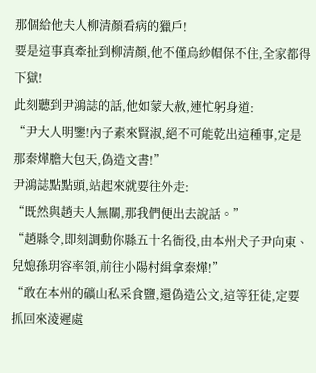那個給他夫人柳清顏看病的獵戶!
要是這事真牽扯到柳清顏,他不僅烏紗帽保不住,全家都得下獄!
此刻聽到尹鴻誌的話,他如蒙大赦,連忙躬身道:
“尹大人明鑒!內子素來賢淑,絕不可能乾出這種事,定是那秦燁膽大包天,偽造文書!”
尹鴻誌點點頭,站起來就要往外走:
“既然與趙夫人無關,那我們便出去說話。”
“趙縣令,即刻調動你縣五十名衙役,由本州犬子尹向東、兒媳孫玥容率領,前往小陽村緝拿秦燁!”
“敢在本州的礦山私采食鹽,還偽造公文,這等狂徒,定要抓回來淩遲處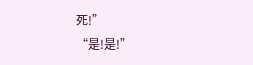死!”
“是!是!”